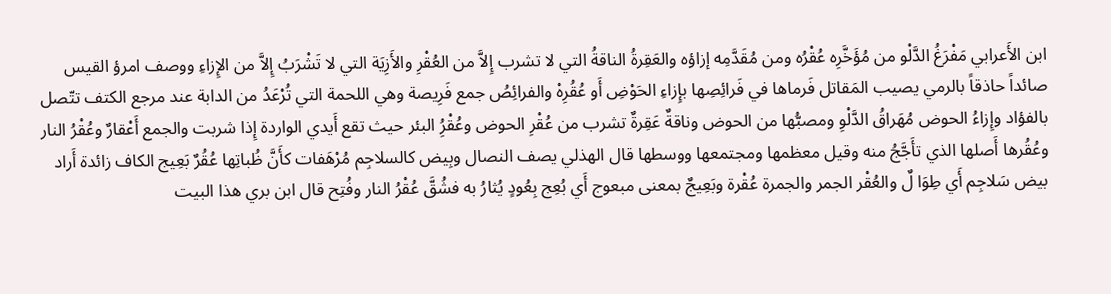ابن الأَعرابي مَفْرَغُ الدَّلْو من مُؤَخَّرِه عُقْرُه ومن مُقَدَّمِه إزاؤه والعَقِرةُ الناقةُ التي لا تشرب إِلاَّ من العُقْرِ والأَزِيَة التي لا تَشْرَبُ إِلاَّ من الإِزاءِ ووصف امرؤ القيس صائداً حاذقاً بالرمي يصيب المَقاتل فَرماها في فَرائِصِها بإِزاءِ الحَوْضِ أَو عُقُرِهْ والفرائِصُ جمع فَرِيصة وهي اللحمة التي تُرْعَدُ من الدابة عند مرجع الكتف تتّصل بالفؤاد وإِزاءُ الحوض مُهَراقُ الدَّلْوِ ومصبُّها من الحوض وناقةٌ عَقِرةٌ تشرب من عُقْرِ الحوض وعُقْرُِ البئر حيث تقع أَيدي الواردة إِذا شربت والجمع أَعْقارٌ وعُقْرُ النار وعُقُرها أَصلها الذي تأَجَّجُ منه وقيل معظمها ومجتمعها ووسطها قال الهذلي يصف النصال وبِيض كالسلاجِم مُرْهَفات كأَنَّ ظُباتِها عُقُرٌ بَعِيج الكاف زائدة أَراد بيض سَلاجِم أَي طِوَا لٌ والعُقْر الجمر والجمرة عُقْرة وبَعِيجٌ بمعنى مبعوج أَي بُعِج بِعُودٍ يُثارُ به فشُقَّ عُقْرُ النار وفُتِح قال ابن بري هذا البيت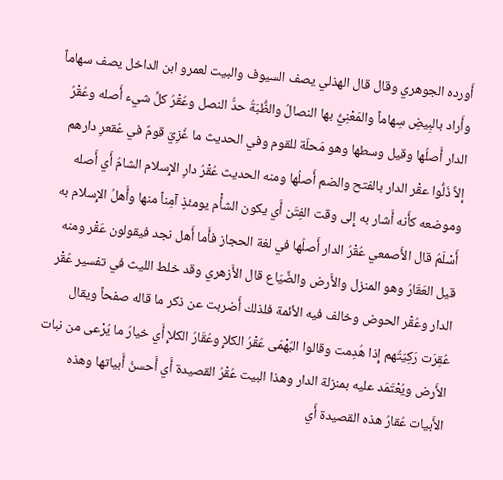أَورده الجوهري وقال قال الهذلي يصف السيوف والبيت لعمرو ابن الداخل يصف سهاماً وأَراد بالبِيضِ سِهاماً والمَعْنِيُّ بها النصالُ والظُّبَةُ حدُّ النصل وعُقْرُ كلِّ شيء أَصله وعُقْرُ الدار أَصلُها وقيل وسطها وهو مَحلّة للقوم وفي الحديث ما غُزِيَ قومٌ في عُقعرِ دارهم إلاَّ ذَلُّوا عقْر الدار بالفتح والضم أَصلُها ومنه الحديث عُقْرُ دارِ الإِسلام الشامُ أَي أَصله وموضعه كأَنه أَشار به إِلى وقت الفِتَن أَي يكون الشأْم يومئذٍ آمِناً منها وأَهلُ الإِسلام به أَسْلَمُ قال الأَصمعي عُقْرُ الدار أَصلُها في لغة الحجاز فأَما أَهل نجد فيقولون عَقْر ومنه قيل العَقَارُ وهو المنزل والأَرض والضِّيَاع قال الأَزهري وقد خلط الليث في تفسير عُقْر الدار وعُقْر الحوض وخالف فيه الأئمة فلذلك أَضربت عن ذكر ما قاله صفحاً ويقال عُقِرَت رَكِيّتُهم إِذا هُدِمت وقالوا البُهْمَى عُقْرُ الكلإِ وعُقَارُ الكلإِ أَي خيارُ ما يُرْعى من نبات الأَرض ويُعْتَمَد عليه بمنزلة الدار وهذا البيت عُقْرُ القصيدة أَي أَحسنُ أَبياتها وهذه الأَبيات عُقارُ هذه القصيدة أَي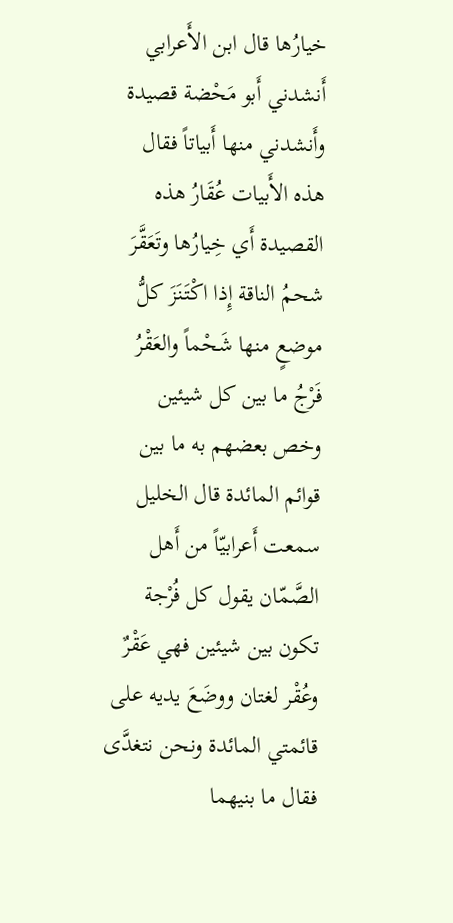خيارُها قال ابن الأَعرابي أَنشدني أَبو مَحْضة قصيدة وأَنشدني منها أَبياتاً فقال هذه الأَبيات عُقَارُ هذه القصيدة أَي خِيارُها وتَعَقَّرَ شحمُ الناقة إِذا اكْتَنَزَ كلُّ موضعٍ منها شَحْماً والعَقْرُ فَرْجُ ما بين كل شيئين وخص بعضهم به ما بين قوائم المائدة قال الخليل سمعت أَعرابيّاً من أَهل الصَّمّان يقول كل فُرْجة تكون بين شيئين فهي عَقْرٌ وعُقْر لغتان ووضَعَ يديه على قائمتي المائدة ونحن نتغدَّى فقال ما بنيهما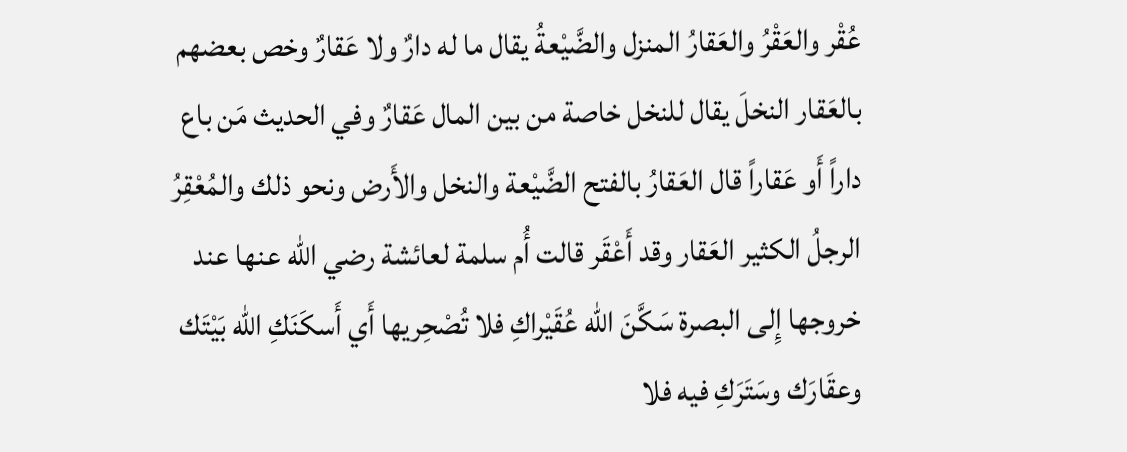عُقْر والعَقْرُ والعَقارُ المنزل والضَّيْعةُ يقال ما له دارٌ ولا عَقارٌ وخص بعضهم بالعَقار النخلَ يقال للنخل خاصة من بين المال عَقارٌ وفي الحديث مَن باع داراً أَو عَقاراً قال العَقارُ بالفتح الضَّيْعة والنخل والأَرض ونحو ذلك والمُعْقِرُ الرجلُ الكثير العَقار وقد أَعْقَر قالت أُم سلمة لعائشة رضي الله عنها عند خروجها إِلى البصرة سَكَّنَ الله عُقَيْراكِ فلا تُصْحِريها أَي أَسكَنَكِ الله بَيْتَك وعقَارَك وسَتَرَكِ فيه فلا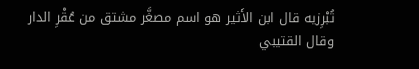تُبْرِزيه قال ابن الأَثير هو اسم مصغَّر مشتق من عُقْرِ الدار وقال القتيبي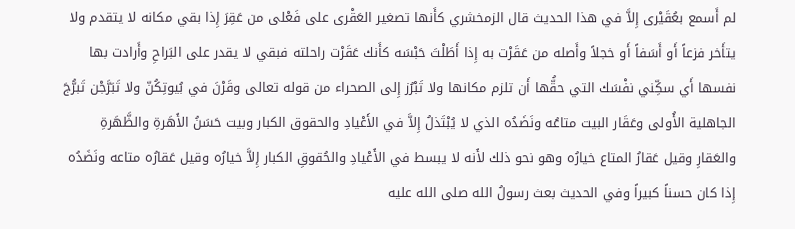لم أَسمع بعُقَيْرى إِلاَّ في هذا الحديث قال الزمخشري كأَنها تصغير العَقْرى على فَعْلى من عَقِرَ إِذا بقي مكانه لا يتقدم ولا يتأَخر فزعاً أَو أَسَفاً أَو خجلاً وأَصله من عَقَرْت به إِذا أَطَلْتَ حَبْسَه كأَنك عَقَرْت راحلته فبقي لا يقدر على البَراحِ وأَرادت بها نفسها أَي سكِّني نفْسَك التي حقُّها أَن تلزم مكانها ولا تَبْرُز إِلى الصحراء من قوله تعالى وقَرْنَ في بُيوتِكُنّ ولا تَبَرَّجْن تَبرُّجَ الجاهلية الأُولى وعَقَار البيت متاعُه ونَضَدُه الذي لا يُبْتَذلُ إِلاَّ في الأَعْيادِ والحقوق الكبار وبيت حَسَنُ الأَهَرةِ والظَّهَرةِ والعَقارِ وقيل عَقارُ المتاع خيارُه وهو نحو ذلك لأَنه لا يبسط في الأَعْيادِ والحُقوقِ الكبار إِلاَّ خيارُه وقيل عَقارُه متاعه ونَضَدُه إِذا كان حسناً كبيراً وفي الحديث بعث رسولُ الله صلى الله عليه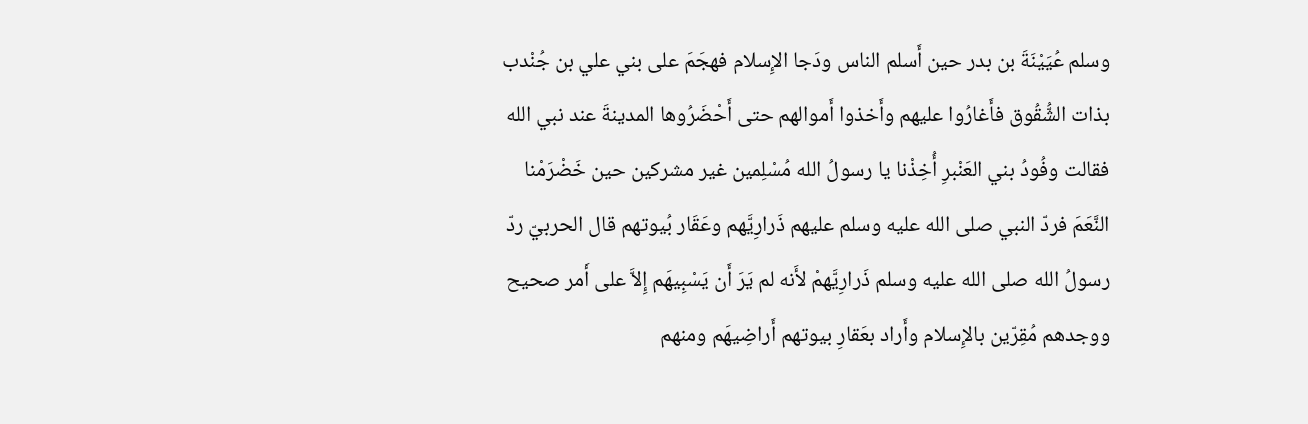وسلم عُيَيْنَةَ بن بدر حين أَسلم الناس ودَجا الإِسلام فهجَمَ على بني علي بن جُنْدب بذات الشُّقُوق فأَغارُوا عليهم وأَخذوا أَموالهم حتى أَحْضَرُوها المدينةَ عند نبي الله فقالت وفُودُ بني العَنْبرِ أُخِذْنا يا رسولُ الله مُسْلِمين غير مشركين حين خَضْرَمْنا النَّعَمَ فردّ النبي صلى الله عليه وسلم عليهم ذَرارِيَّهم وعَقَار بُيوتهم قال الحربيّ ردّ رسولُ الله صلى الله عليه وسلم ذَرارِيَّهمْ لأَنه لم يَرَ أَن يَسْبِيهَم إِلاَّ على أَمر صحيح ووجدهم مُقِرّين بالإِسلام وأَراد بعَقارِ بيوتهم أَراضِيهَم ومنهم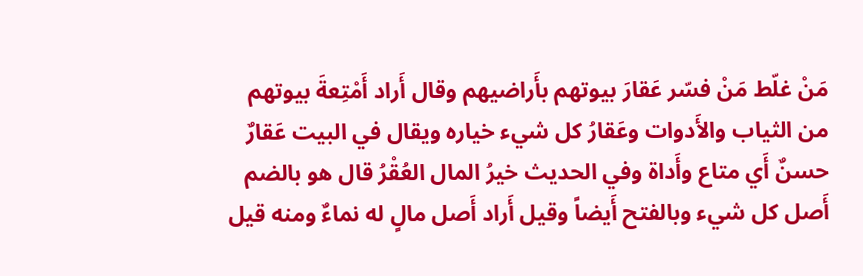مَنْ غلّط مَنْ فسّر عَقارَ بيوتهم بأَراضيهم وقال أَراد أَمْتِعةَ بيوتهم من الثياب والأَدوات وعَقارُ كل شيء خياره ويقال في البيت عَقارٌ حسنٌ أَي متاع وأَداة وفي الحديث خيرُ المال العُقْرُ قال هو بالضم أَصل كل شيء وبالفتح أَيضاً وقيل أَراد أَصل مالٍ له نماءٌ ومنه قيل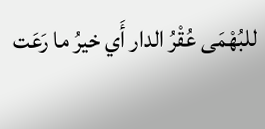للبُهْمَى عُقْرُ الدار أَي خيرُ ما رَعَت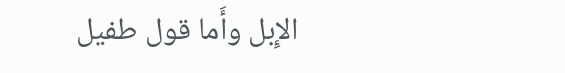الإِبل وأَما قول طفيل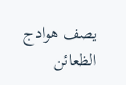يصف هوادج الظعائن